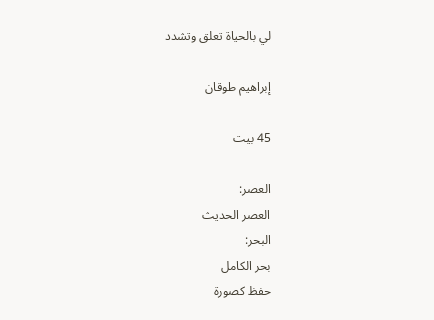لي بالحياة تعلق وتشدد

إبراهيم طوقان

45 بيت

العصر:
العصر الحديث
البحر:
بحر الكامل
حفظ كصورة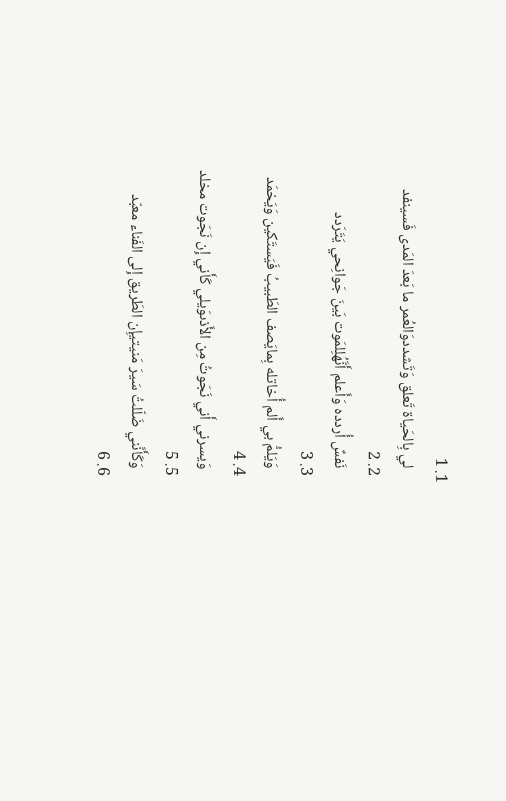1. 1
    لي بِالحَياة تَعلق وَتَشددوَالعُمر ما بَعدَ المَدى فَسينفد
  2. 2
    نَفسٌ أُردده وَأَعلم أَنَّهُلِلمَوت بَينَ جَوانِحي يَتَرَدد
  3. 3
    وَيَلمُّ بي أَلم أُخاتله بِمايَصف الطَبيبُ فَيَستَكين وَيَخمَد
  4. 4
    وَيسرني أَني نَجَوتُ مِن الأَذىوَيلي كَأَني إِن نَجَوت مخلد
  5. 5
    وَكَأَنَّني ضَلّلتُ سَيرَ مَنيتيإِن الطَريق إِلى الفَناء معبّد
  6. 6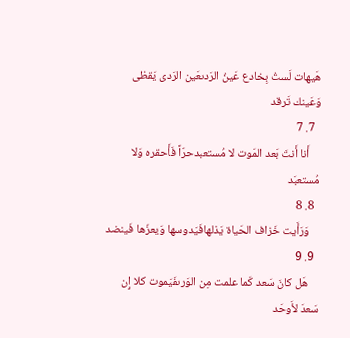هَيهات لَستُ بِخادع عَينُ الرَدىعَين الرَدى يَقظى وَعَينك تَرقد
  7. 7
    أَنا أَنتَ بَعد المَوت لا مُستعبدحرّاً فَأَحقره وَلا مُستعبَد
  8. 8
    وَرَأَيت خَزاف الحَياة يَذلهافَيَدوسها وَيعزّها فَينضد
  9. 9
    هَل كانَ سَعد كَما علمت مِن الوَرىفَيَموت كلا إِن سَعدَ لأَوحَد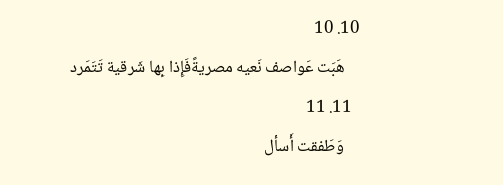10. 10
    هَبَت عَواصف نَعيه مصريةًفَإِذا بِها شَرقية تَتَمَرد
  11. 11
    وَطَفقت أَسأل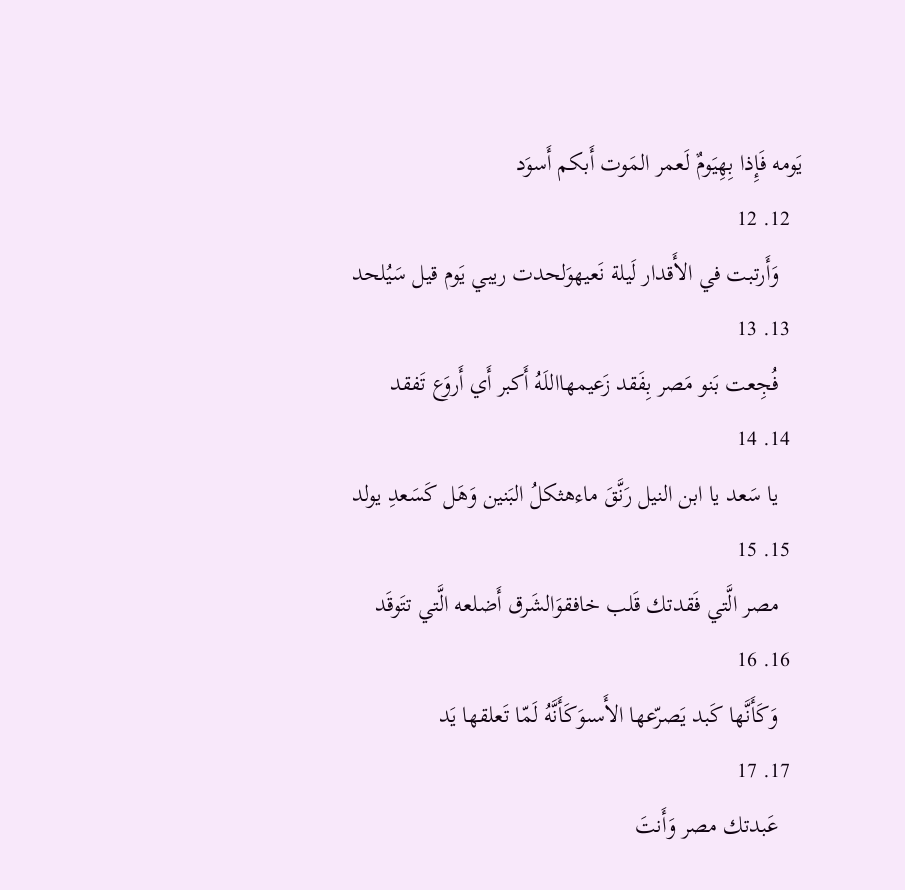يَومه فَإِذا بِهِيَومٌ لَعمر المَوت أَبكم أَسوَد
  12. 12
    وَأَرتبت في الأَقدار لَيلة نَعيهوَلحدت ريبي يَوم قيل سَيُلحد
  13. 13
    فُجِعت بَنو مَصر بِفَقد زَعيمهااللَهُ أَكبر أَي أَروَع تَفقد
  14. 14
    يا سَعد يا ابن النيل رَنَّقَ ماءهثكلُ البَنين وَهَل كَسَعدِ يولد
  15. 15
    مصر الَّتي فَقدتك قَلب خافقوَالشَرق أَضلعه الَّتي تتَوقَد
  16. 16
    وَكَأَنَّها كَبد يَصرّعها الأَسىوَكَأَنَّهُ لَمّا تَعلقها يَد
  17. 17
    عَبدتك مصر وَأَنتَ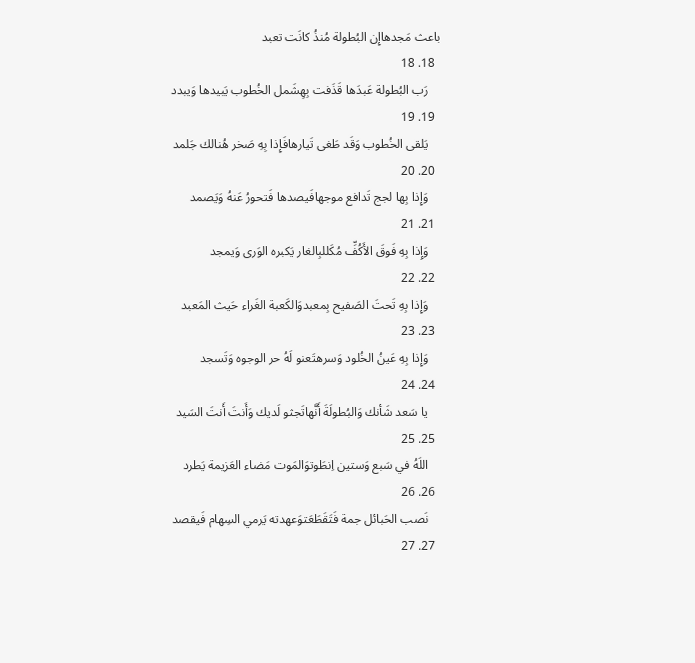باعث مَجدهاإِن البُطولة مُنذُ كانَت تعبد
  18. 18
    رَب البُطولة عَبدَها قَذَفت بِهِشَمل الخُطوب يَبيدها وَيبدد
  19. 19
    يَلقى الخُطوب وَقَد طَغى تَيارهافَإِذا بِهِ صَخر هُنالك جَلمد
  20. 20
    وَإِذا بِها لجج تَدافع موجهافَيصدها فَتحورُ عَنهُ وَيَصمد
  21. 21
    وَإِذا بِهِ فَوقَ الأَكُفِّ مُكَللبِالغار يَكبره الوَرى وَيمجد
  22. 22
    وَإِذا بِهِ تَحتَ الصَفيح بِمعبدوَالكَعبة الغَراء حَيث المَعبد
  23. 23
    وَإِذا بِهِ عَينُ الخُلود وَسرهتَعنو لَهُ حر الوجوه وَتَسجد
  24. 24
    يا سَعد شَأنك وَالبُطولَةَ أَنَّهاتَجثو لَديك وَأَنتَ أَنتَ السَيد
  25. 25
    اللَهُ في سَبع وَستين اِنطَوتوَالمَوت مَضاء العَزيمة يَطرد
  26. 26
    نَصب الحَبائل جمة فَتَقَطَعَتوَعهدته يَرمي السِهام فَيقصد
  27. 27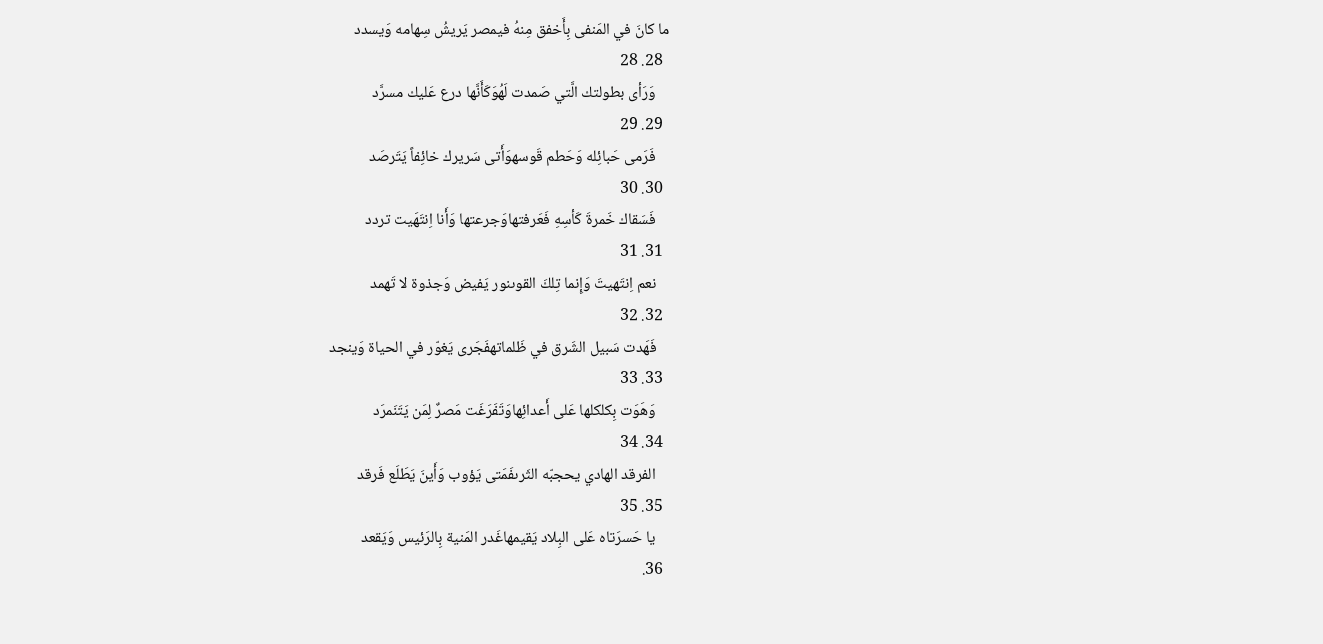ما كانَ في المَنفى بِأَخفق مِنهُ فيمصر يَريشُ سِهامه وَيسدد
  28. 28
    وَرَأى بطولتك الَّتي صَمدت لَهُوَكَأَنَّها درع عَليك مسرَّد
  29. 29
    فَرَمى حَبائِله وَحَطم قَوسهوَأَتى سَريرك خائِفاً يَتَرصَد
  30. 30
    فَسَقاك خَمرةَ كَأسِهِ فَعَرفتهاوَجرعتها وَأَنا اِنتَهَيت تردد
  31. 31
    نعم اِنتَهيتَ وَإِنما تِلكَ القوىنور يَفيض وَجذوة لا تَهمد
  32. 32
    فَهَدت سَبيل الشَرق في ظَلماتهفَجَرى يَغوّر في الحياة وَينجد
  33. 33
    وَهَوَت بِكلكلها عَلى أَعدائِهاوَتَفَرَغَت مَصرٌ لِمَن يَتَنَمرَد
  34. 34
    الفرقد الهادي يحجبّه الثَرىفَمَتى يَؤوب وَأَينَ يَطَلَع فَرقد
  35. 35
    يا حَسرَتاه عَلى البِلاد يَقيمهاغَدر المَنية بِالرَئيس وَيَقعد
  36.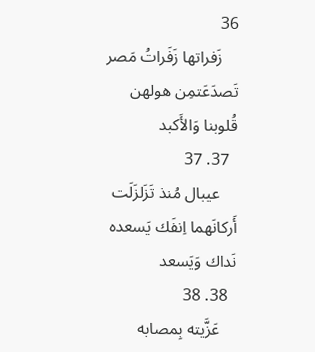36
    زَفراتها زَفَراتُ مَصر تَصدَعَتمِن هولهن قُلوبنا وَالأَكبد
  37. 37
    عيبال مُنذ تَزَلزَلَت أَركانَهما اِنفَك يَسعده نَداك وَيَسعد
  38. 38
    عَزَّيته بِمصابه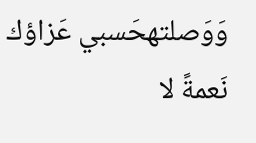وَوَصلتهحَسبي عَزاؤك نَعمةً لا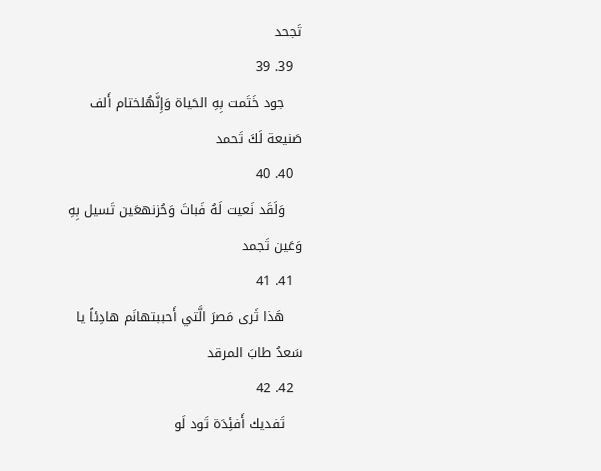تَجحد
  39. 39
    جود خَتَمت بِهِ الحَياة وَإِنَّهُلختام أَلف صَنيعة لَكَ تَحمد
  40. 40
    وَلَقَد نَعيت لَهُ فَباتَ وَحُزنهعَين تَسيل بِهِ وَعَين تَجمد
  41. 41
    هَذا ثَرى مَصرَ الَّتي أَحببتهانَم هادِئاً يا سَعدُ طابَ المرقد
  42. 42
    تَفديك أَفئِدَة تَود لَو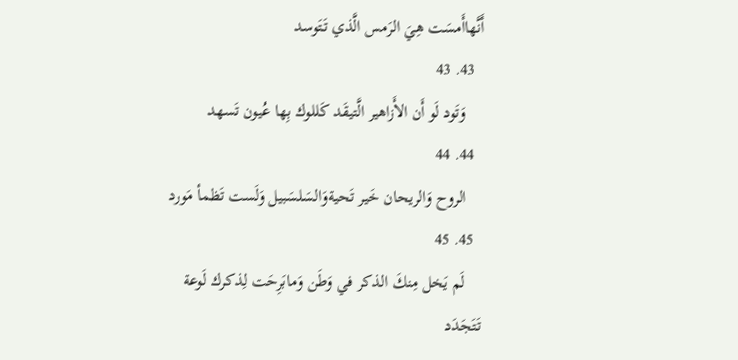أَنَّهاأَمسَت هِيَ الرَمس الَّذي تَتَوسد
  43. 43
    وَتَود لَو أَن الأَزاهير الَّتيقَد كَللوك بِها عُيون تَسهد
  44. 44
    الروح وَالريحان خَير تَحيةوَالسَلسَبيل وَلَست تَظمأ مَورد
  45. 45
    لَم يَخل مِنكَ الذكر في وَطَن وَمابَرِحَت لِذكرك لَوعة تَتَجَدَد